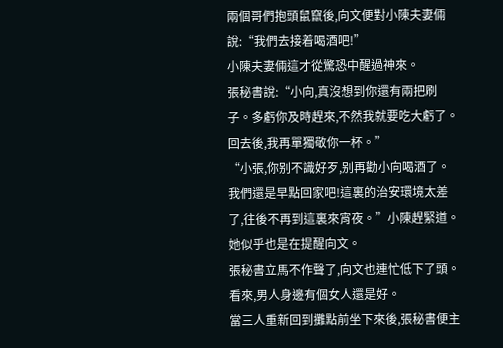兩個哥們抱頭鼠竄後,向文便對小陳夫妻倆說:“我們去接着喝酒吧!”
小陳夫妻倆這才從驚恐中醒過神來。
張秘書說:“小向,真沒想到你還有兩把刷子。多虧你及時趕來,不然我就要吃大虧了。回去後,我再單獨敬你一杯。”
“小張,你别不識好歹,别再勸小向喝酒了。我們還是早點回家吧!這裏的治安環境太差了,往後不再到這裏來宵夜。”小陳趕緊道。她似乎也是在提醒向文。
張秘書立馬不作聲了,向文也連忙低下了頭。看來,男人身邊有個女人還是好。
當三人重新回到攤點前坐下來後,張秘書便主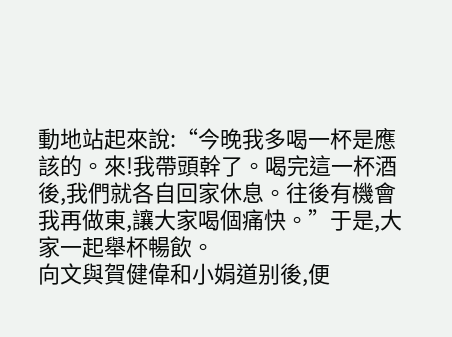動地站起來說:“今晚我多喝一杯是應該的。來!我帶頭幹了。喝完這一杯酒後,我們就各自回家休息。往後有機會我再做東,讓大家喝個痛快。”于是,大家一起舉杯暢飲。
向文與賀健偉和小娟道别後,便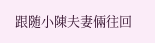跟随小陳夫妻倆往回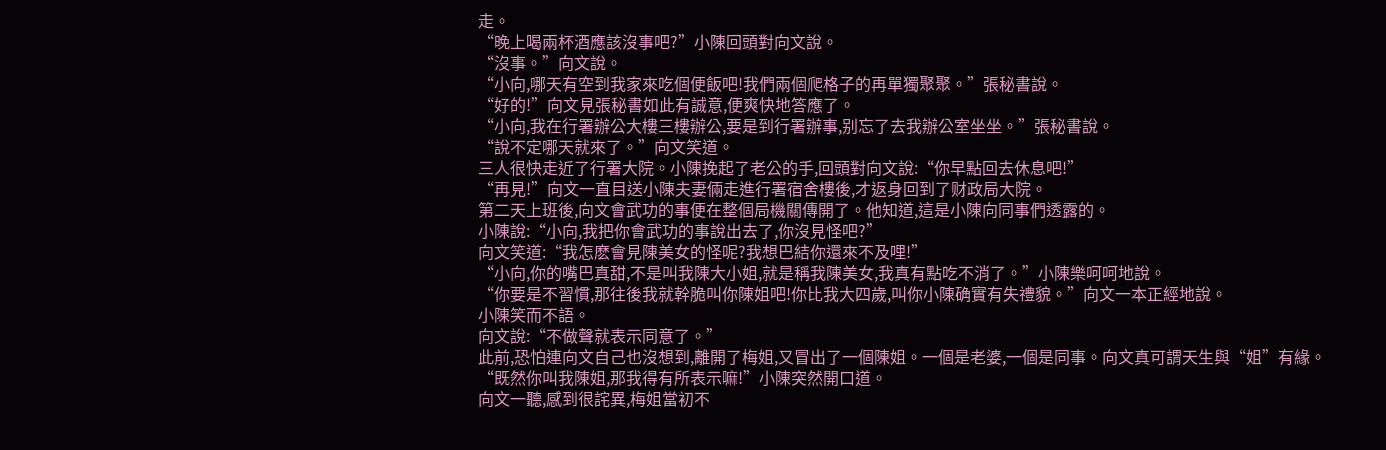走。
“晚上喝兩杯酒應該沒事吧?”小陳回頭對向文說。
“沒事。”向文說。
“小向,哪天有空到我家來吃個便飯吧!我們兩個爬格子的再單獨聚聚。”張秘書說。
“好的!”向文見張秘書如此有誠意,便爽快地答應了。
“小向,我在行署辦公大樓三樓辦公,要是到行署辦事,别忘了去我辦公室坐坐。”張秘書說。
“說不定哪天就來了。”向文笑道。
三人很快走近了行署大院。小陳挽起了老公的手,回頭對向文說:“你早點回去休息吧!”
“再見!”向文一直目送小陳夫妻倆走進行署宿舍樓後,才返身回到了财政局大院。
第二天上班後,向文會武功的事便在整個局機關傳開了。他知道,這是小陳向同事們透露的。
小陳說:“小向,我把你會武功的事說出去了,你沒見怪吧?”
向文笑道:“我怎麽會見陳美女的怪呢?我想巴結你還來不及哩!”
“小向,你的嘴巴真甜,不是叫我陳大小姐,就是稱我陳美女,我真有點吃不消了。”小陳樂呵呵地說。
“你要是不習慣,那往後我就幹脆叫你陳姐吧!你比我大四歲,叫你小陳确實有失禮貌。”向文一本正經地說。
小陳笑而不語。
向文說:“不做聲就表示同意了。”
此前,恐怕連向文自己也沒想到,離開了梅姐,又冒出了一個陳姐。一個是老婆,一個是同事。向文真可謂天生與“姐”有緣。
“既然你叫我陳姐,那我得有所表示嘛!”小陳突然開口道。
向文一聽,感到很詫異,梅姐當初不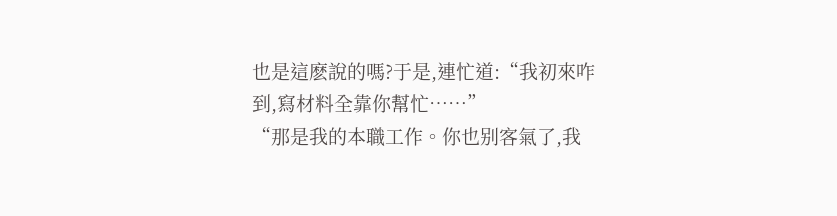也是這麽說的嗎?于是,連忙道:“我初來咋到,寫材料全靠你幫忙……”
“那是我的本職工作。你也别客氣了,我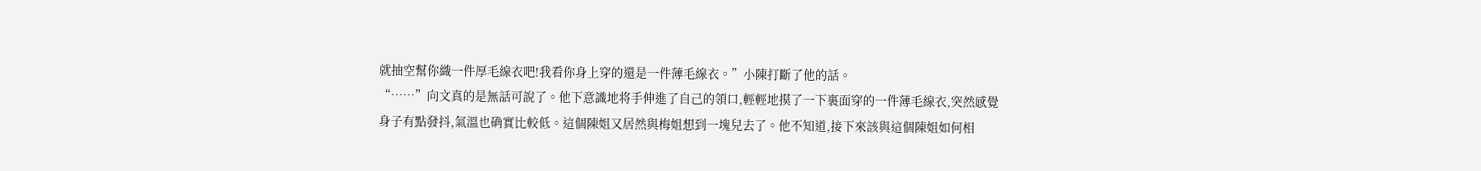就抽空幫你織一件厚毛線衣吧!我看你身上穿的還是一件薄毛線衣。”小陳打斷了他的話。
“……”向文真的是無話可說了。他下意識地将手伸進了自己的領口,輕輕地摸了一下裏面穿的一件薄毛線衣,突然感覺身子有點發抖,氣溫也确實比較低。這個陳姐又居然與梅姐想到一塊兒去了。他不知道,接下來該與這個陳姐如何相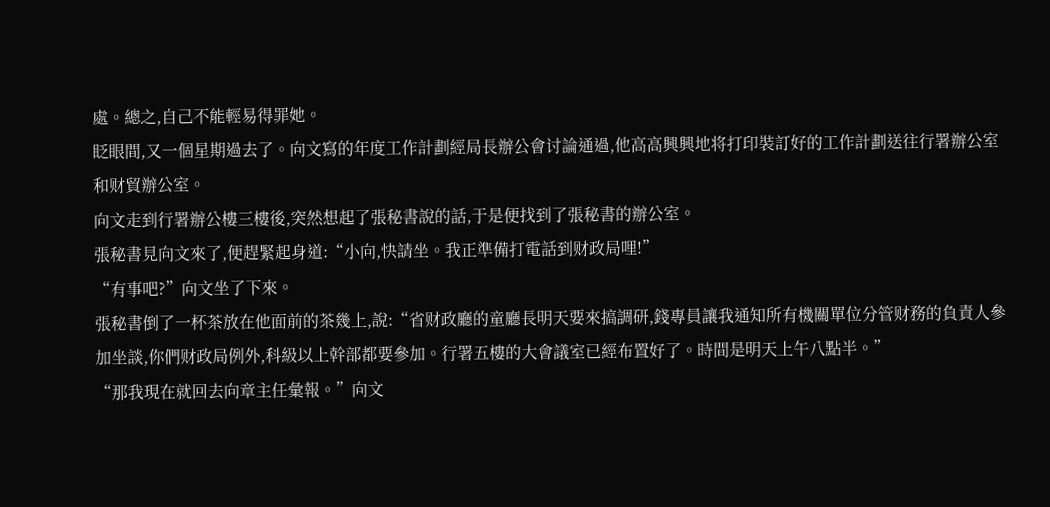處。總之,自己不能輕易得罪她。
眨眼間,又一個星期過去了。向文寫的年度工作計劃經局長辦公會讨論通過,他高高興興地将打印裝訂好的工作計劃送往行署辦公室和财貿辦公室。
向文走到行署辦公樓三樓後,突然想起了張秘書說的話,于是便找到了張秘書的辦公室。
張秘書見向文來了,便趕緊起身道:“小向,快請坐。我正準備打電話到财政局哩!”
“有事吧?”向文坐了下來。
張秘書倒了一杯茶放在他面前的茶幾上,說:“省财政廳的童廳長明天要來搞調研,錢專員讓我通知所有機關單位分管财務的負責人參加坐談,你們财政局例外,科級以上幹部都要參加。行署五樓的大會議室已經布置好了。時間是明天上午八點半。”
“那我現在就回去向章主任彙報。”向文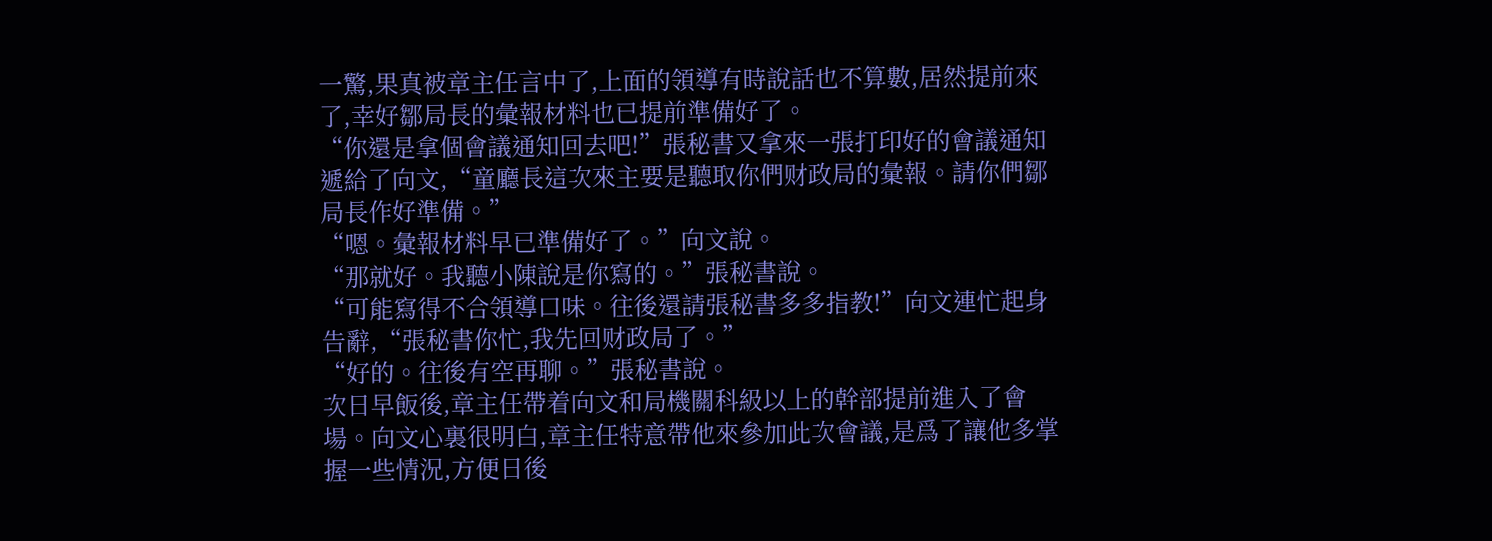一驚,果真被章主任言中了,上面的領導有時說話也不算數,居然提前來了,幸好鄒局長的彙報材料也已提前準備好了。
“你還是拿個會議通知回去吧!”張秘書又拿來一張打印好的會議通知遞給了向文,“童廳長這次來主要是聽取你們财政局的彙報。請你們鄒局長作好準備。”
“嗯。彙報材料早已準備好了。”向文說。
“那就好。我聽小陳說是你寫的。”張秘書說。
“可能寫得不合領導口味。往後還請張秘書多多指教!”向文連忙起身告辭,“張秘書你忙,我先回财政局了。”
“好的。往後有空再聊。”張秘書說。
次日早飯後,章主任帶着向文和局機關科級以上的幹部提前進入了會場。向文心裏很明白,章主任特意帶他來參加此次會議,是爲了讓他多掌握一些情況,方便日後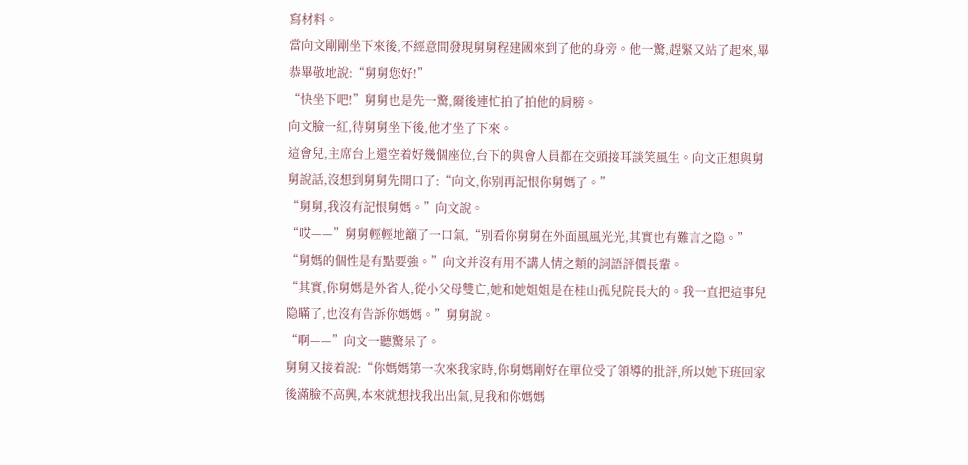寫材料。
當向文剛剛坐下來後,不經意間發現舅舅程建國來到了他的身旁。他一驚,趕緊又站了起來,畢恭畢敬地說:“舅舅您好!”
“快坐下吧!”舅舅也是先一驚,爾後連忙拍了拍他的肩膀。
向文臉一紅,待舅舅坐下後,他才坐了下來。
這會兒,主席台上還空着好幾個座位,台下的與會人員都在交頭接耳談笑風生。向文正想與舅舅說話,沒想到舅舅先開口了:“向文,你别再記恨你舅媽了。”
“舅舅,我沒有記恨舅媽。”向文說。
“哎——”舅舅輕輕地籲了一口氣,“别看你舅舅在外面風風光光,其實也有難言之隐。”
“舅媽的個性是有點要強。”向文并沒有用不講人情之類的詞語評價長輩。
“其實,你舅媽是外省人,從小父母雙亡,她和她姐姐是在桂山孤兒院長大的。我一直把這事兒隐瞞了,也沒有告訴你媽媽。”舅舅說。
“啊——”向文一聽驚呆了。
舅舅又接着說:“你媽媽第一次來我家時,你舅媽剛好在單位受了領導的批評,所以她下班回家後滿臉不高興,本來就想找我出出氣,見我和你媽媽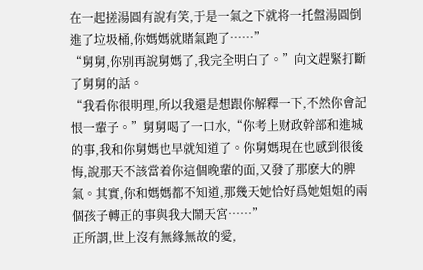在一起搓湯圓有說有笑,于是一氣之下就将一托盤湯圓倒進了垃圾桶,你媽媽就賭氣跑了……”
“舅舅,你别再說舅媽了,我完全明白了。”向文趕緊打斷了舅舅的話。
“我看你很明理,所以我還是想跟你解釋一下,不然你會記恨一輩子。”舅舅喝了一口水,“你考上财政幹部和進城的事,我和你舅媽也早就知道了。你舅媽現在也感到很後悔,說那天不該當着你這個晚輩的面,又發了那麽大的脾氣。其實,你和媽媽都不知道,那幾天她恰好爲她姐姐的兩個孩子轉正的事與我大鬧天宮……”
正所謂,世上沒有無緣無故的愛,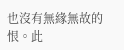也沒有無緣無故的恨。此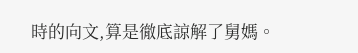時的向文,算是徹底諒解了舅媽。